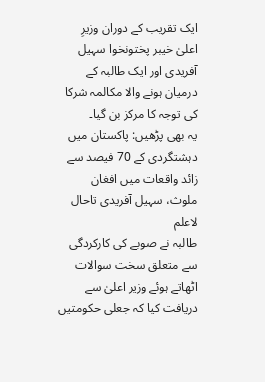ایک تقریب کے دوران وزیرِ اعلیٰ خیبر پختونخوا سہیل آفریدی اور ایک طالبہ کے درمیان ہونے والا مکالمہ شرکا کی توجہ کا مرکز بن گیا۔
یہ بھی پڑھیں: پاکستان میں دہشتگردی کے 70 فیصد سے زائد واقعات میں افغان ملوث، سہیل آفریدی تاحال لاعلم
طالبہ نے صوبے کی کارکردگی سے متعلق سخت سوالات اٹھاتے ہوئے وزیر اعلیٰ سے دریافت کیا کہ جعلی حکومتیں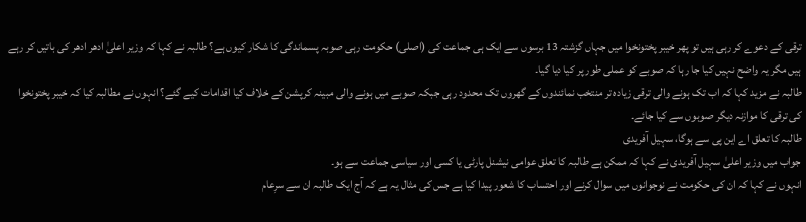ترقی کے دعوے کر رہی ہیں تو پھر خیبر پختونخوا میں جہاں گزشتہ 13 برسوں سے ایک ہی جماعت کی (اصلی) حکومت رہی صوبہ پسماندگی کا شکار کیوں ہے؟ طالبہ نے کہا کہ وزیر اعلیٰ ادھر ادھر کی باتیں کر رہے ہیں مگر یہ واضح نہیں کیا جا رہا کہ صوبے کو عملی طور پر کیا دیا گیا۔
طالبہ نے مزید کہا کہ اب تک ہونے والی ترقی زیادہ تر منتخب نمائندوں کے گھروں تک محدود رہی جبکہ صوبے میں ہونے والی مبینہ کرپشن کے خلاف کیا اقدامات کیے گئے؟ انہوں نے مطالبہ کیا کہ خیبر پختونخوا کی ترقی کا موازنہ دیگر صوبوں سے کیا جائے۔
طالبہ کا تعلق اے این پی سے ہوگا، سہیل آفریدی
جواب میں وزیر اعلیٰ سہیل آفریدی نے کہا کہ ممکن ہے طالبہ کا تعلق عوامی نیشنل پارٹی یا کسی اور سیاسی جماعت سے ہو۔
انہوں نے کہا کہ ان کی حکومت نے نوجوانوں میں سوال کرنے اور احتساب کا شعور پیدا کیا ہے جس کی مثال یہ ہے کہ آج ایک طالبہ ان سے سرِعام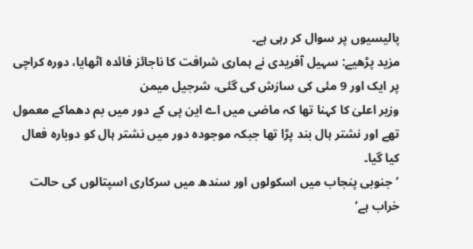پالیسیوں پر سوال کر رہی ہے۔
مزید پڑھیے: سہیل آفریدی نے ہماری شرافت کا ناجائز فائدہ اٹھایا، دورہ کراچی پر ایک اور 9 مئی کی سازش کی گئی، شرجیل میمن
وزیر اعلیٰ کا کہنا تھا کہ ماضی میں اے این پی کے دور میں بم دھماکے معمول تھے اور نشتر ہال بند پڑا تھا جبکہ موجودہ دور میں نشتر ہال کو دوبارہ فعال کیا گیا۔
’جنوبی پنجاب میں اسکولوں اور سندھ میں سرکاری اسپتالوں کی حالت خراب ہے‘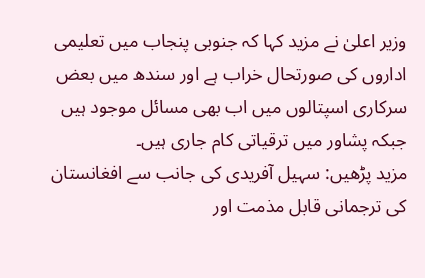وزیر اعلیٰ نے مزید کہا کہ جنوبی پنجاب میں تعلیمی اداروں کی صورتحال خراب ہے اور سندھ میں بعض سرکاری اسپتالوں میں اب بھی مسائل موجود ہیں جبکہ پشاور میں ترقیاتی کام جاری ہیں۔
مزید پڑھیں: سہیل آفریدی کی جانب سے افغانستان کی ترجمانی قابل مذمت اور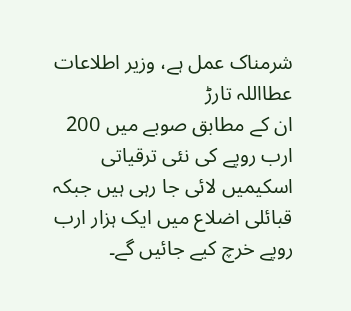شرمناک عمل ہے، وزیر اطلاعات عطااللہ تارڑ
ان کے مطابق صوبے میں 200 ارب روپے کی نئی ترقیاتی اسکیمیں لائی جا رہی ہیں جبکہ قبائلی اضلاع میں ایک ہزار ارب روپے خرچ کیے جائیں گے۔